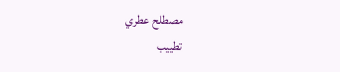مصطلح عطري
تطييب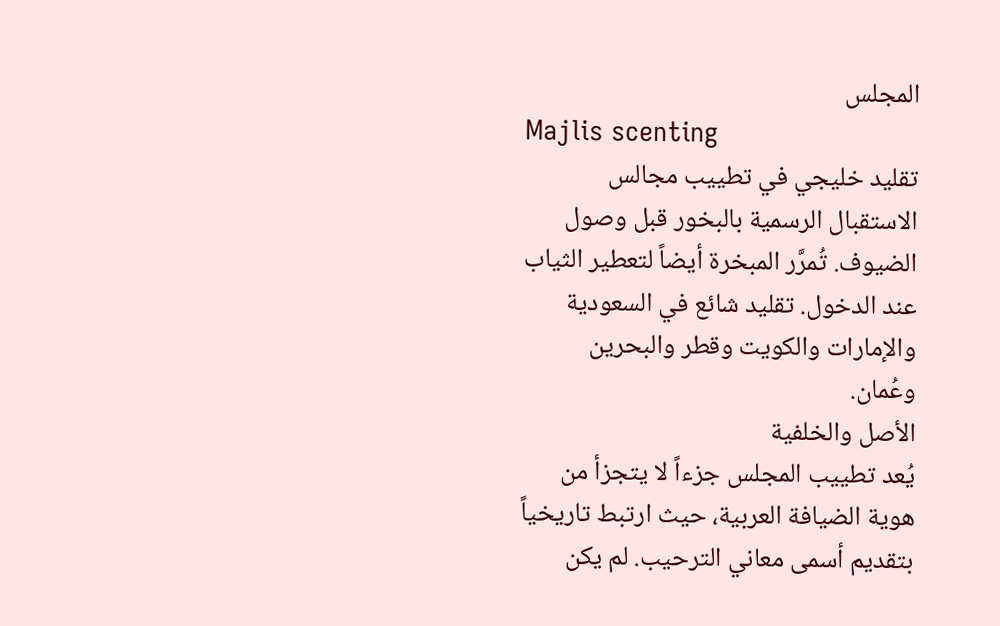المجلس
Majlis scenting
تقليد خليجي في تطييب مجالس الاستقبال الرسمية بالبخور قبل وصول الضيوف. تُمرَّر المبخرة أيضاً لتعطير الثياب عند الدخول. تقليد شائع في السعودية والإمارات والكويت وقطر والبحرين وعُمان.
الأصل والخلفية
يُعد تطييب المجلس جزءاً لا يتجزأ من هوية الضيافة العربية، حيث ارتبط تاريخياً بتقديم أسمى معاني الترحيب. لم يكن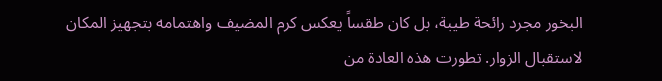البخور مجرد رائحة طيبة، بل كان طقساً يعكس كرم المضيف واهتمامه بتجهيز المكان لاستقبال الزوار. تطورت هذه العادة من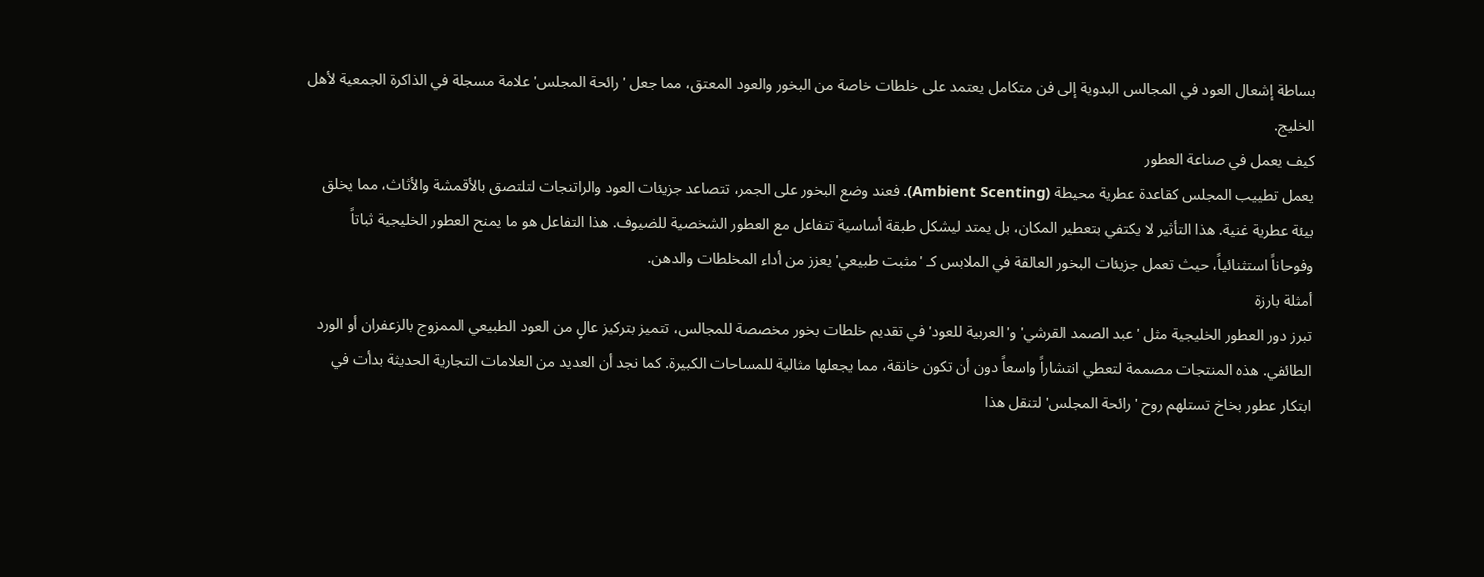بساطة إشعال العود في المجالس البدوية إلى فن متكامل يعتمد على خلطات خاصة من البخور والعود المعتق، مما جعل 'رائحة المجلس' علامة مسجلة في الذاكرة الجمعية لأهل الخليج.
كيف يعمل في صناعة العطور
يعمل تطييب المجلس كقاعدة عطرية محيطة (Ambient Scenting). فعند وضع البخور على الجمر، تتصاعد جزيئات العود والراتنجات لتلتصق بالأقمشة والأثاث، مما يخلق بيئة عطرية غنية. هذا التأثير لا يكتفي بتعطير المكان، بل يمتد ليشكل طبقة أساسية تتفاعل مع العطور الشخصية للضيوف. هذا التفاعل هو ما يمنح العطور الخليجية ثباتاً وفوحاناً استثنائياً، حيث تعمل جزيئات البخور العالقة في الملابس كـ 'مثبت طبيعي' يعزز من أداء المخلطات والدهن.
أمثلة بارزة
تبرز دور العطور الخليجية مثل 'عبد الصمد القرشي' و'العربية للعود' في تقديم خلطات بخور مخصصة للمجالس، تتميز بتركيز عالٍ من العود الطبيعي الممزوج بالزعفران أو الورد الطائفي. هذه المنتجات مصممة لتعطي انتشاراً واسعاً دون أن تكون خانقة، مما يجعلها مثالية للمساحات الكبيرة. كما نجد أن العديد من العلامات التجارية الحديثة بدأت في ابتكار عطور بخاخ تستلهم روح 'رائحة المجلس' لتنقل هذا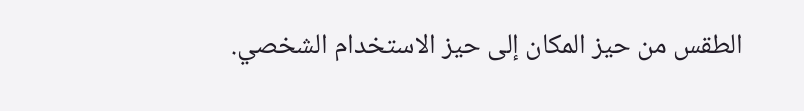الطقس من حيز المكان إلى حيز الاستخدام الشخصي.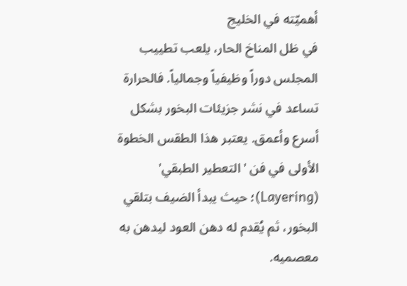أهميّته في الخليج
في ظل المناخ الحار، يلعب تطييب المجلس دوراً وظيفياً وجمالياً. فالحرارة تساعد في نشر جزيئات البخور بشكل أسرع وأعمق. يعتبر هذا الطقس الخطوة الأولى في فن 'التعطير الطبقي' (Layering)؛ حيث يبدأ الضيف بتلقي البخور، ثم يُقدم له دهن العود ليدهن به معصميه.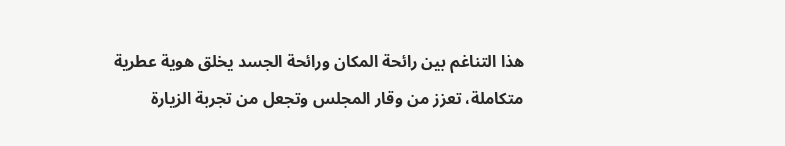هذا التناغم بين رائحة المكان ورائحة الجسد يخلق هوية عطرية متكاملة، تعزز من وقار المجلس وتجعل من تجربة الزيارة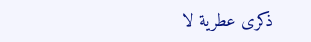ذكرى عطرية لا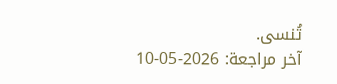تُنسى.
آخر مراجعة: 2026-05-10